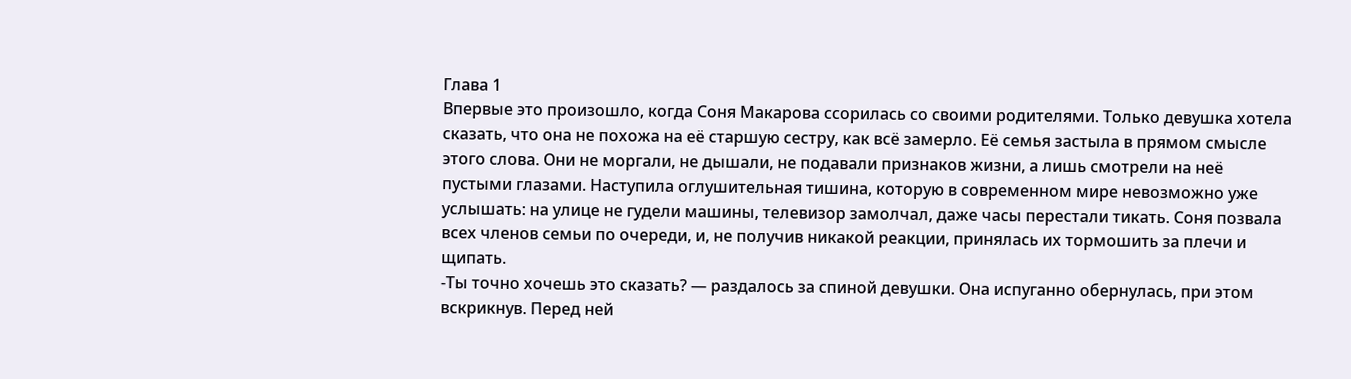Глава 1
Впервые это произошло, когда Соня Макарова ссорилась со своими родителями. Только девушка хотела сказать, что она не похожа на её старшую сестру, как всё замерло. Её семья застыла в прямом смысле этого слова. Они не моргали, не дышали, не подавали признаков жизни, а лишь смотрели на неё пустыми глазами. Наступила оглушительная тишина, которую в современном мире невозможно уже услышать: на улице не гудели машины, телевизор замолчал, даже часы перестали тикать. Соня позвала всех членов семьи по очереди, и, не получив никакой реакции, принялась их тормошить за плечи и щипать.
-Ты точно хочешь это сказать? — раздалось за спиной девушки. Она испуганно обернулась, при этом вскрикнув. Перед ней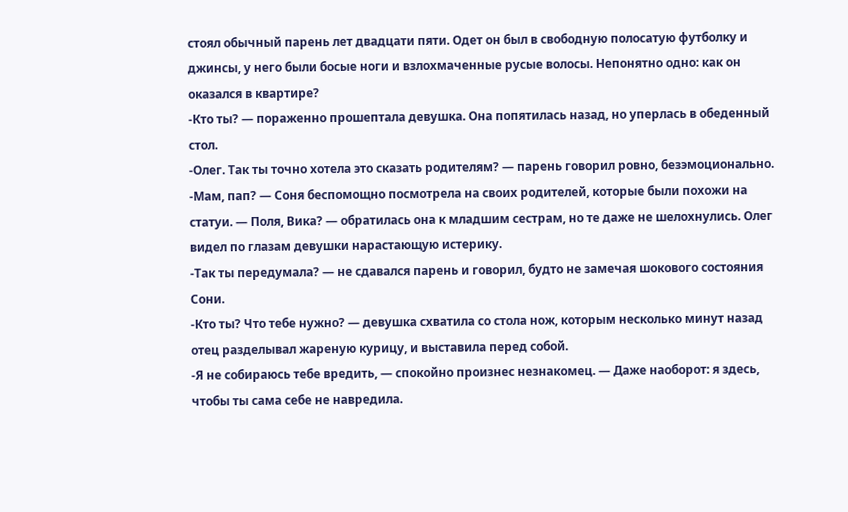стоял обычный парень лет двадцати пяти. Одет он был в свободную полосатую футболку и джинсы, у него были босые ноги и взлохмаченные русые волосы. Непонятно одно: как он оказался в квартире?
-Кто ты? — пораженно прошептала девушка. Она попятилась назад, но уперлась в обеденный стол.
-Олег. Так ты точно хотела это сказать родителям? — парень говорил ровно, безэмоционально.
-Мам, пап? — Соня беспомощно посмотрела на своих родителей, которые были похожи на статуи. — Поля, Вика? — обратилась она к младшим сестрам, но те даже не шелохнулись. Олег видел по глазам девушки нарастающую истерику.
-Так ты передумала? — не сдавался парень и говорил, будто не замечая шокового состояния Сони.
-Кто ты? Что тебе нужно? — девушка схватила со стола нож, которым несколько минут назад отец разделывал жареную курицу, и выставила перед собой.
-Я не собираюсь тебе вредить, — спокойно произнес незнакомец. — Даже наоборот: я здесь, чтобы ты сама себе не навредила.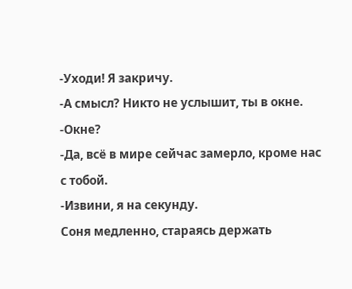-Уходи! Я закричу.
-А смысл? Никто не услышит, ты в окне.
-Окне?
-Да, всё в мире сейчас замерло, кроме нас с тобой.
-Извини, я на секунду.
Соня медленно, стараясь держать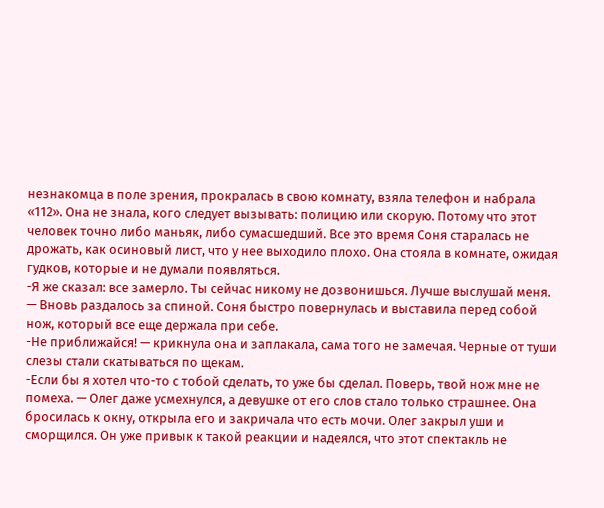незнакомца в поле зрения, прокралась в свою комнату, взяла телефон и набрала «112». Она не знала, кого следует вызывать: полицию или скорую. Потому что этот человек точно либо маньяк, либо сумасшедший. Все это время Соня старалась не дрожать, как осиновый лист, что у нее выходило плохо. Она стояла в комнате, ожидая гудков, которые и не думали появляться.
-Я же сказал: все замерло. Ты сейчас никому не дозвонишься. Лучше выслушай меня. — Вновь раздалось за спиной. Соня быстро повернулась и выставила перед собой нож, который все еще держала при себе.
-Не приближайся! — крикнула она и заплакала, сама того не замечая. Черные от туши слезы стали скатываться по щекам.
-Если бы я хотел что-то с тобой сделать, то уже бы сделал. Поверь, твой нож мне не помеха. — Олег даже усмехнулся, а девушке от его слов стало только страшнее. Она бросилась к окну, открыла его и закричала что есть мочи. Олег закрыл уши и сморщился. Он уже привык к такой реакции и надеялся, что этот спектакль не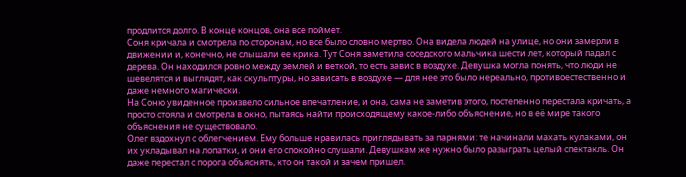продлится долго. В конце концов, она все поймет.
Соня кричала и смотрела по сторонам, но все было словно мертво. Она видела людей на улице, но они замерли в движении и, конечно, не слышали ее крика. Тут Соня заметила соседского мальчика шести лет, который падал с дерева. Он находился ровно между землей и веткой, то есть завис в воздухе. Девушка могла понять, что люди не шевелятся и выглядят, как скульптуры, но зависать в воздухе — для нее это было нереально, противоестественно и даже немного магически.
На Соню увиденное произвело сильное впечатление, и она, сама не заметив этого, постепенно перестала кричать, а просто стояла и смотрела в окно, пытаясь найти происходящему какое-либо объяснение, но в её мире такого объяснения не существовало.
Олег вздохнул с облегчением. Ему больше нравилась приглядывать за парнями: те начинали махать кулаками, он их укладывал на лопатки, и они его спокойно слушали. Девушкам же нужно было разыграть целый спектакль. Он даже перестал с порога объяснять, кто он такой и зачем пришел.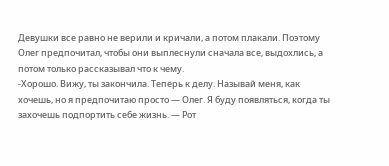Девушки все равно не верили и кричали, а потом плакали. Поэтому Олег предпочитал, чтобы они выплеснули сначала все, выдохлись, а потом только рассказывал что к чему.
-Хорошо. Вижу, ты закончила. Теперь к делу. Называй меня, как хочешь, но я предпочитаю просто — Олег. Я буду появляться, когда ты захочешь подпортить себе жизнь. — Рот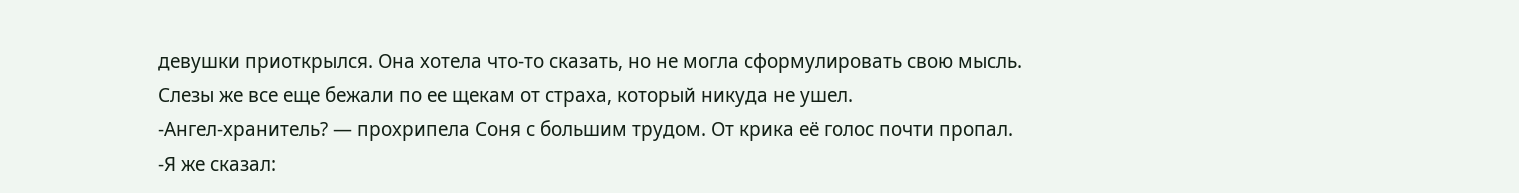девушки приоткрылся. Она хотела что-то сказать, но не могла сформулировать свою мысль. Слезы же все еще бежали по ее щекам от страха, который никуда не ушел.
-Ангел-хранитель? — прохрипела Соня с большим трудом. От крика её голос почти пропал.
-Я же сказал: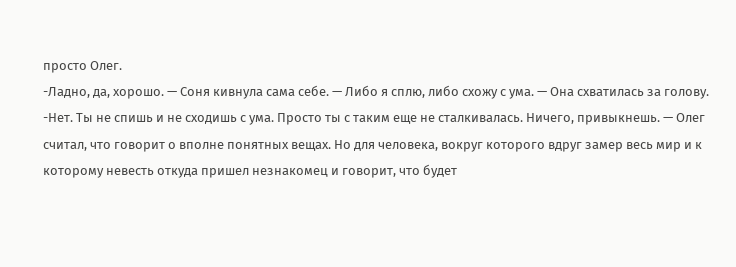просто Олег.
-Ладно, да, хорошо. — Соня кивнула сама себе. — Либо я сплю, либо схожу с ума. — Она схватилась за голову.
-Нет. Ты не спишь и не сходишь с ума. Просто ты с таким еще не сталкивалась. Ничего, привыкнешь. — Олег считал, что говорит о вполне понятных вещах. Но для человека, вокруг которого вдруг замер весь мир и к которому невесть откуда пришел незнакомец и говорит, что будет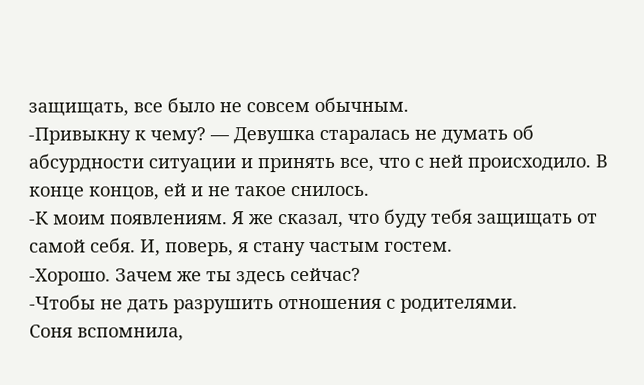защищать, все было не совсем обычным.
-Привыкну к чему? — Девушка старалась не думать об абсурдности ситуации и принять все, что с ней происходило. В конце концов, ей и не такое снилось.
-К моим появлениям. Я же сказал, что буду тебя защищать от самой себя. И, поверь, я стану частым гостем.
-Хорошо. Зачем же ты здесь сейчас?
-Чтобы не дать разрушить отношения с родителями.
Соня вспомнила,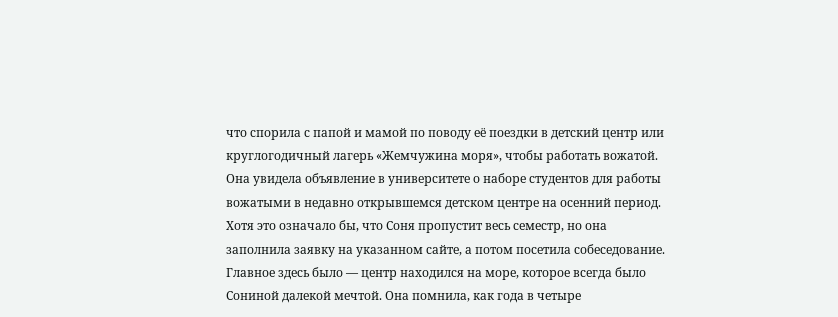что спорила с папой и мамой по поводу её поездки в детский центр или круглогодичный лагерь «Жемчужина моря», чтобы работать вожатой. Она увидела объявление в университете о наборе студентов для работы вожатыми в недавно открывшемся детском центре на осенний период. Хотя это означало бы, что Соня пропустит весь семестр, но она заполнила заявку на указанном сайте, а потом посетила собеседование. Главное здесь было — центр находился на море, которое всегда было Сониной далекой мечтой. Она помнила, как года в четыре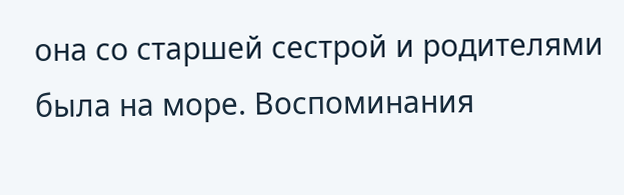она со старшей сестрой и родителями была на море. Воспоминания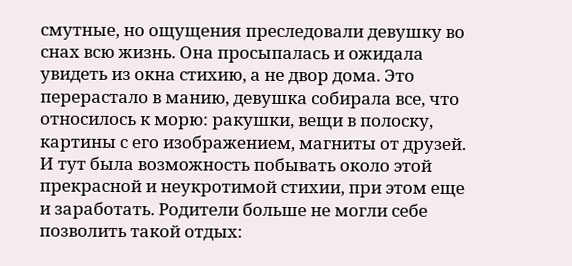смутные, но ощущения преследовали девушку во снах всю жизнь. Она просыпалась и ожидала увидеть из окна стихию, а не двор дома. Это перерастало в манию, девушка собирала все, что относилось к морю: ракушки, вещи в полоску, картины с его изображением, магниты от друзей. И тут была возможность побывать около этой прекрасной и неукротимой стихии, при этом еще и заработать. Родители больше не могли себе позволить такой отдых: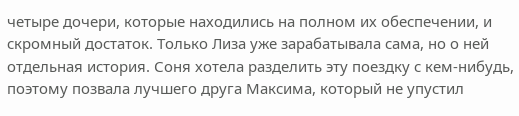четыре дочери, которые находились на полном их обеспечении, и скромный достаток. Только Лиза уже зарабатывала сама, но о ней отдельная история. Соня хотела разделить эту поездку с кем-нибудь, поэтому позвала лучшего друга Максима, который не упустил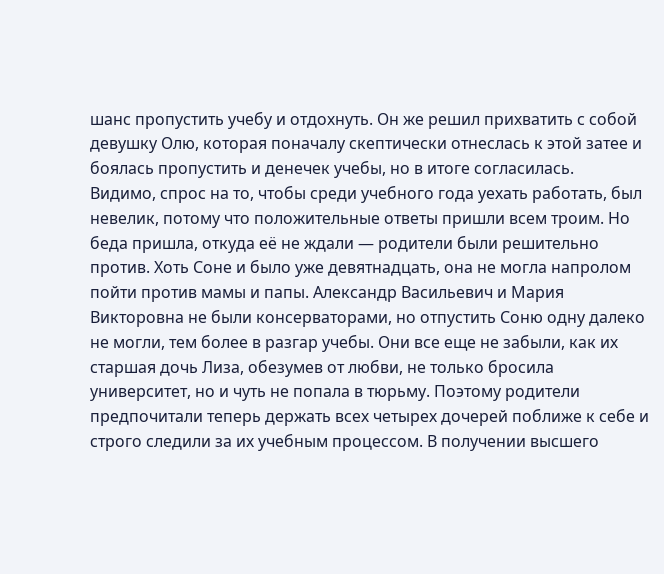шанс пропустить учебу и отдохнуть. Он же решил прихватить с собой девушку Олю, которая поначалу скептически отнеслась к этой затее и боялась пропустить и денечек учебы, но в итоге согласилась.
Видимо, спрос на то, чтобы среди учебного года уехать работать, был невелик, потому что положительные ответы пришли всем троим. Но беда пришла, откуда её не ждали — родители были решительно против. Хоть Соне и было уже девятнадцать, она не могла напролом пойти против мамы и папы. Александр Васильевич и Мария Викторовна не были консерваторами, но отпустить Соню одну далеко не могли, тем более в разгар учебы. Они все еще не забыли, как их старшая дочь Лиза, обезумев от любви, не только бросила университет, но и чуть не попала в тюрьму. Поэтому родители предпочитали теперь держать всех четырех дочерей поближе к себе и строго следили за их учебным процессом. В получении высшего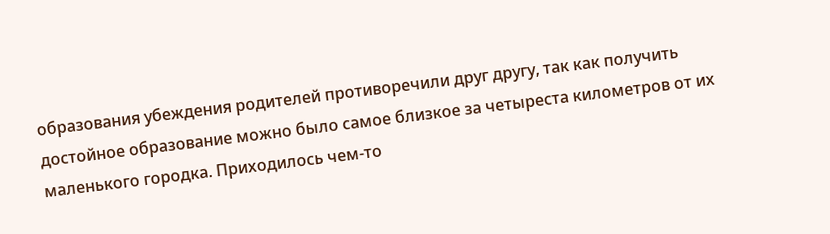образования убеждения родителей противоречили друг другу, так как получить достойное образование можно было самое близкое за четыреста километров от их маленького городка. Приходилось чем-то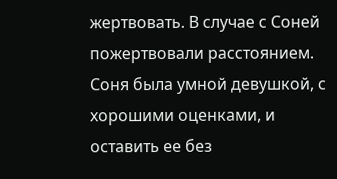жертвовать. В случае с Соней пожертвовали расстоянием. Соня была умной девушкой, с хорошими оценками, и оставить ее без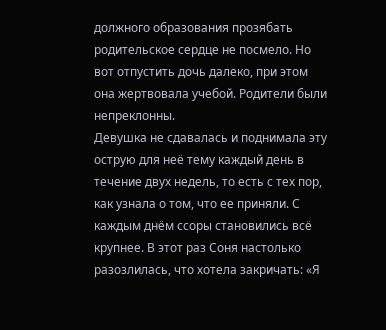должного образования прозябать родительское сердце не посмело. Но вот отпустить дочь далеко, при этом она жертвовала учебой. Родители были непреклонны.
Девушка не сдавалась и поднимала эту острую для неё тему каждый день в течение двух недель, то есть с тех пор, как узнала о том, что ее приняли. С каждым днём ссоры становились всё крупнее. В этот раз Соня настолько разозлилась, что хотела закричать: «Я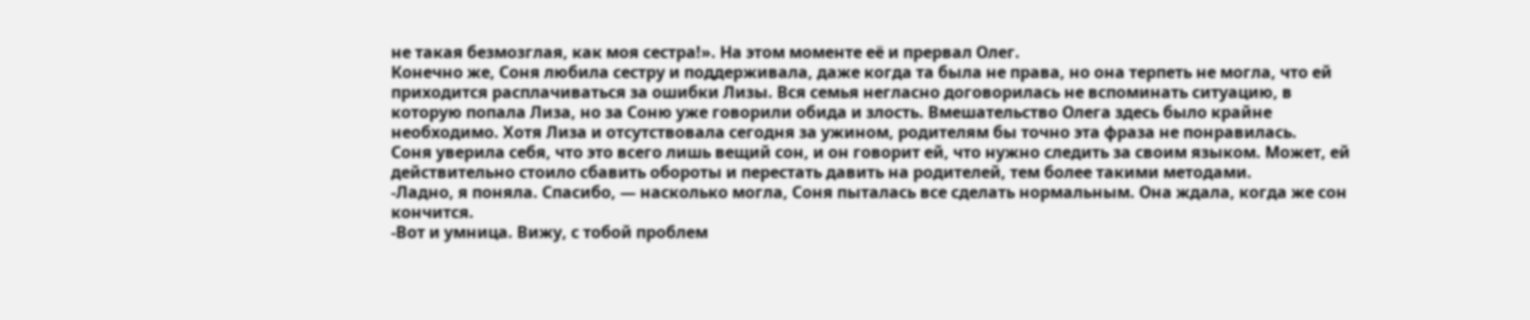не такая безмозглая, как моя сестра!». На этом моменте её и прервал Олег.
Конечно же, Соня любила сестру и поддерживала, даже когда та была не права, но она терпеть не могла, что ей приходится расплачиваться за ошибки Лизы. Вся семья негласно договорилась не вспоминать ситуацию, в которую попала Лиза, но за Соню уже говорили обида и злость. Вмешательство Олега здесь было крайне необходимо. Хотя Лиза и отсутствовала сегодня за ужином, родителям бы точно эта фраза не понравилась.
Соня уверила себя, что это всего лишь вещий сон, и он говорит ей, что нужно следить за своим языком. Может, ей действительно стоило сбавить обороты и перестать давить на родителей, тем более такими методами.
-Ладно, я поняла. Спасибо, — насколько могла, Соня пыталась все сделать нормальным. Она ждала, когда же сон кончится.
-Вот и умница. Вижу, с тобой проблем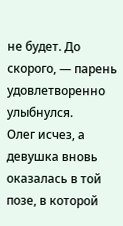не будет. До скорого, — парень удовлетворенно улыбнулся.
Олег исчез, а девушка вновь оказалась в той позе, в которой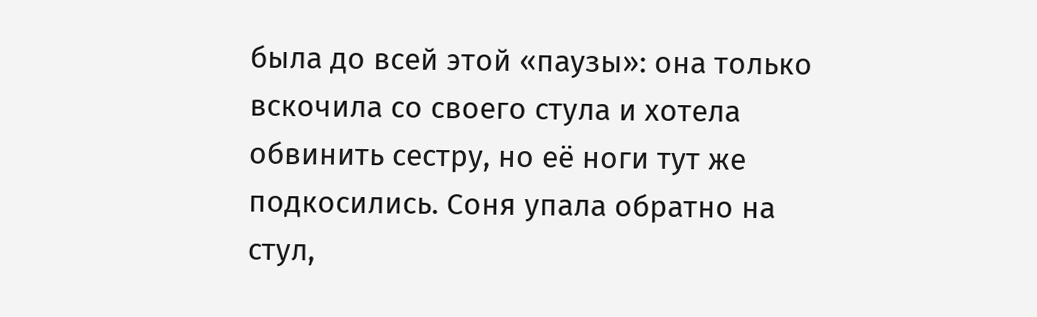была до всей этой «паузы»: она только вскочила со своего стула и хотела обвинить сестру, но её ноги тут же подкосились. Соня упала обратно на стул,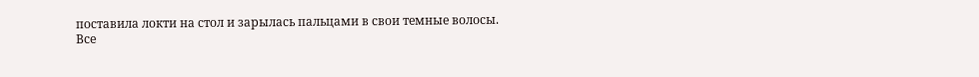поставила локти на стол и зарылась пальцами в свои темные волосы.
Все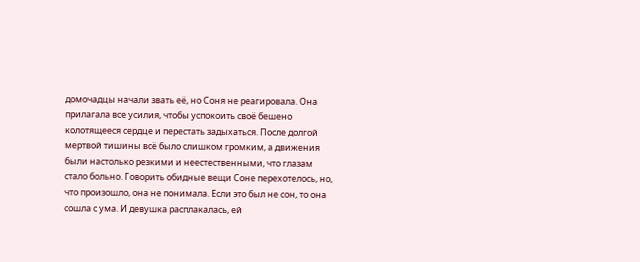домочадцы начали звать её, но Соня не реагировала. Она прилагала все усилия, чтобы успокоить своё бешено колотящееся сердце и перестать задыхаться. После долгой мертвой тишины всё было слишком громким, а движения были настолько резкими и неестественными, что глазам стало больно. Говорить обидные вещи Соне перехотелось, но, что произошло, она не понимала. Если это был не сон, то она сошла с ума. И девушка расплакалась, ей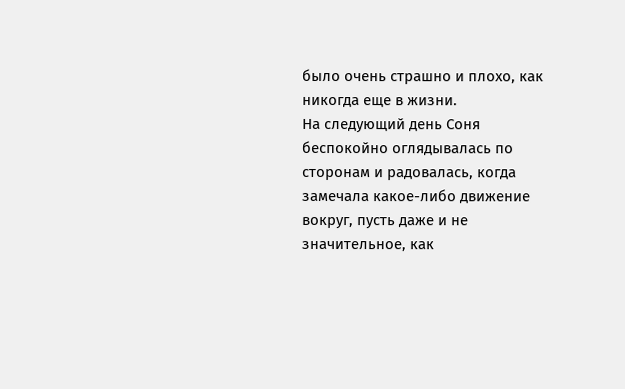было очень страшно и плохо, как никогда еще в жизни.
На следующий день Соня беспокойно оглядывалась по сторонам и радовалась, когда замечала какое-либо движение вокруг, пусть даже и не значительное, как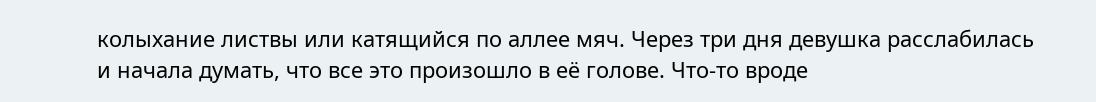колыхание листвы или катящийся по аллее мяч. Через три дня девушка расслабилась и начала думать, что все это произошло в её голове. Что-то вроде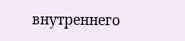внутреннего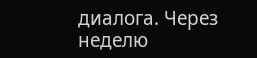диалога. Через неделю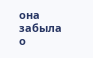она забыла о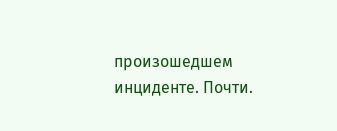произошедшем инциденте. Почти.